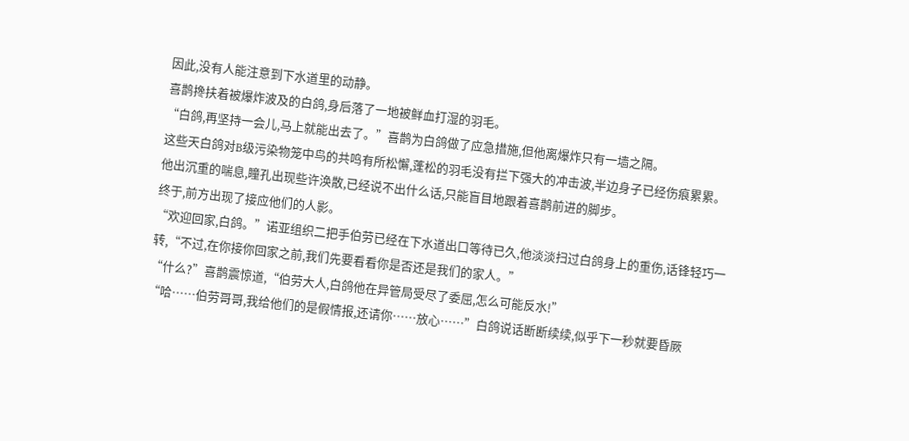因此,没有人能注意到下水道里的动静。
喜鹊搀扶着被爆炸波及的白鸽,身后落了一地被鲜血打湿的羽毛。
“白鸽,再坚持一会儿,马上就能出去了。”喜鹊为白鸽做了应急措施,但他离爆炸只有一墙之隔。
这些天白鸽对B级污染物笼中鸟的共鸣有所松懈,蓬松的羽毛没有拦下强大的冲击波,半边身子已经伤痕累累。
他出沉重的喘息,瞳孔出现些许涣散,已经说不出什么话,只能盲目地跟着喜鹊前进的脚步。
终于,前方出现了接应他们的人影。
“欢迎回家,白鸽。”诺亚组织二把手伯劳已经在下水道出口等待已久,他淡淡扫过白鸽身上的重伤,话锋轻巧一转,“不过,在你接你回家之前,我们先要看看你是否还是我们的家人。”
“什么?”喜鹊震惊道,“伯劳大人,白鸽他在异管局受尽了委屈,怎么可能反水!”
“哈……伯劳哥哥,我给他们的是假情报,还请你……放心……”白鸽说话断断续续,似乎下一秒就要昏厥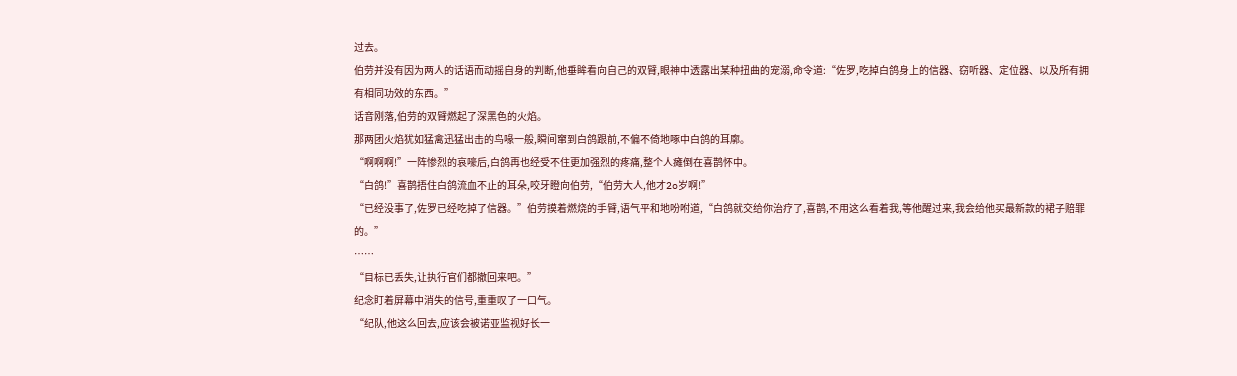过去。
伯劳并没有因为两人的话语而动摇自身的判断,他垂眸看向自己的双臂,眼神中透露出某种扭曲的宠溺,命令道:“佐罗,吃掉白鸽身上的信器、窃听器、定位器、以及所有拥有相同功效的东西。”
话音刚落,伯劳的双臂燃起了深黑色的火焰。
那两团火焰犹如猛禽迅猛出击的鸟喙一般,瞬间窜到白鸽跟前,不偏不倚地啄中白鸽的耳廓。
“啊啊啊!”一阵惨烈的哀嚎后,白鸽再也经受不住更加强烈的疼痛,整个人瘫倒在喜鹊怀中。
“白鸽!”喜鹊捂住白鸽流血不止的耳朵,咬牙瞪向伯劳,“伯劳大人,他才2o岁啊!”
“已经没事了,佐罗已经吃掉了信器。”伯劳摸着燃烧的手臂,语气平和地吩咐道,“白鸽就交给你治疗了,喜鹊,不用这么看着我,等他醒过来,我会给他买最新款的裙子赔罪的。”
……
“目标已丢失,让执行官们都撤回来吧。”
纪念盯着屏幕中消失的信号,重重叹了一口气。
“纪队,他这么回去,应该会被诺亚监视好长一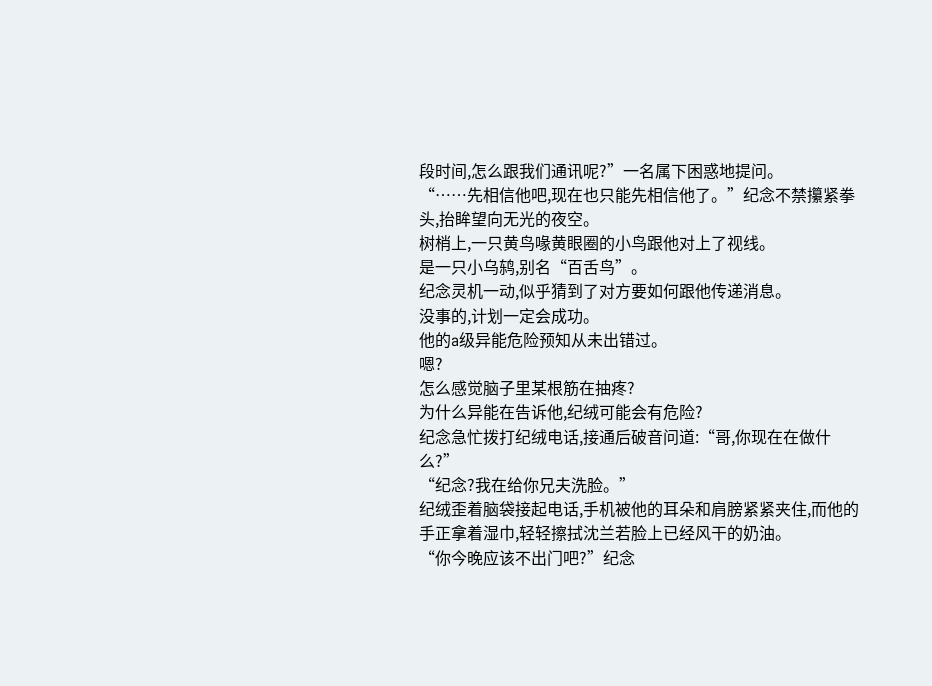段时间,怎么跟我们通讯呢?”一名属下困惑地提问。
“……先相信他吧,现在也只能先相信他了。”纪念不禁攥紧拳头,抬眸望向无光的夜空。
树梢上,一只黄鸟喙黄眼圈的小鸟跟他对上了视线。
是一只小乌鸫,别名“百舌鸟”。
纪念灵机一动,似乎猜到了对方要如何跟他传递消息。
没事的,计划一定会成功。
他的a级异能危险预知从未出错过。
嗯?
怎么感觉脑子里某根筋在抽疼?
为什么异能在告诉他,纪绒可能会有危险?
纪念急忙拨打纪绒电话,接通后破音问道:“哥,你现在在做什么?”
“纪念?我在给你兄夫洗脸。”
纪绒歪着脑袋接起电话,手机被他的耳朵和肩膀紧紧夹住,而他的手正拿着湿巾,轻轻擦拭沈兰若脸上已经风干的奶油。
“你今晚应该不出门吧?”纪念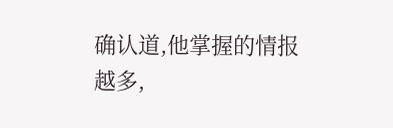确认道,他掌握的情报越多,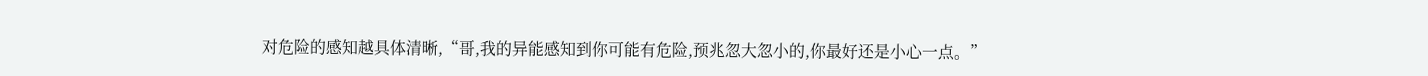对危险的感知越具体清晰,“哥,我的异能感知到你可能有危险,预兆忽大忽小的,你最好还是小心一点。”